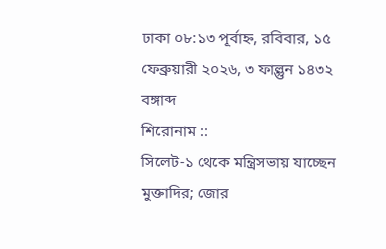ঢাকা ০৮:১৩ পূর্বাহ্ন, রবিবার, ১৫ ফেব্রুয়ারী ২০২৬, ৩ ফাল্গুন ১৪৩২ বঙ্গাব্দ
শিরোনাম ::
সিলেট-১ থেকে মন্ত্রিসভায় যাচ্ছেন মুক্তাদির; জোর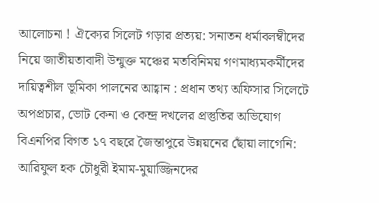আলোচনা ! ঐক্যের সিলেট গড়ার প্রত্যয়: সনাতন ধর্মাবলম্বীদের নিয়ে জাতীয়তাবাদী উন্মুক্ত মঞ্চের মতবিনিময় গণমাধ্যমকর্মীদের দায়িত্বশীল ভূমিকা পালনের আহ্বান : প্রধান তথ্য অফিসার সিলেটে অপপ্রচার, ভোট কেনা ও কেন্দ্র দখলের প্রস্তুতির অভিযোগ বিএনপির বিগত ১৭ বছরে জৈন্তাপুরে উন্নয়নের ছোঁয়া লাগেনি: আরিফুল হক চৌধুরী ইমাম-মুয়াজ্জিনদের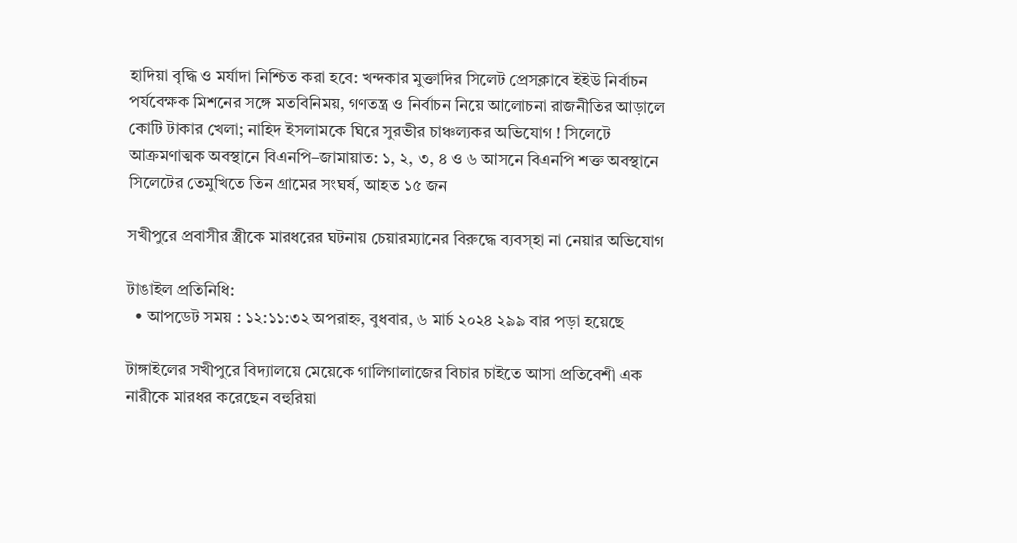হাদিয়া বৃদ্ধি ও মর্যাদা নিশ্চিত করা হবে: খন্দকার মুক্তাদির সিলেট প্রেসক্লাবে ইইউ নির্বাচন পর্যবেক্ষক মিশনের সঙ্গে মতবিনিময়, গণতন্ত্র ও নির্বাচন নিয়ে আলোচনা রাজনীতির আড়ালে কোটি টাকার খেলা; নাহিদ ইসলামকে ঘিরে সুরভীর চাঞ্চল্যকর অভিযোগ ! সিলেটে আক্রমণাত্মক অবস্থানে বিএনপি–জামায়াত: ১, ২, ৩, ৪ ও ৬ আসনে বিএনপি শক্ত অবস্থানে সিলেটের তেমুখিতে তিন গ্রামের সংঘর্ষ, আহত ১৫ জন

সখীপুরে প্রবাসীর স্ত্রীকে মারধরের ঘটনায় চেয়ারম্যানের বিরুদ্ধে ব্যবস্হা না নেয়ার অভিযোগ

টাঙাইল প্রতিনিধি:
  • আপডেট সময় : ১২:১১:৩২ অপরাহ্ন, বুধবার, ৬ মার্চ ২০২৪ ২৯৯ বার পড়া হয়েছে

টাঙ্গাইলের সখীপুরে বিদ্যালয়ে মেয়েকে গালিগালাজের বিচার চাইতে আসা প্রতিবেশী এক নারীকে মারধর করেছেন বহুরিয়া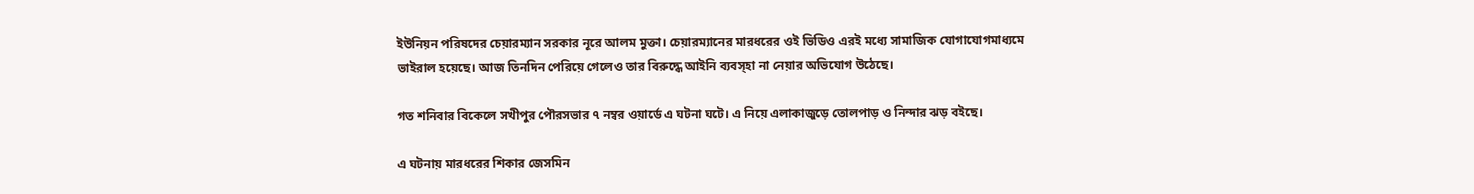ইউনিয়ন পরিষদের চেয়ারম্যান সরকার নূরে আলম মুক্তা। চেয়ারম্যানের মারধরের ওই ভিডিও এরই মধ্যে সামাজিক যোগাযোগমাধ্যমে ভাইরাল হয়েছে। আজ তিনদিন পেরিয়ে গেলেও তার বিরুদ্ধে আইনি ব্যবস্হা না নেয়ার অভিযোগ উঠেছে।

গত শনিবার বিকেলে সখীপুর পৌরসভার ৭ নম্বর ওয়ার্ডে এ ঘটনা ঘটে। এ নিয়ে এলাকাজুড়ে তোলপাড় ও নিন্দার ঝড় বইছে।

এ ঘটনায় মারধরের শিকার জেসমিন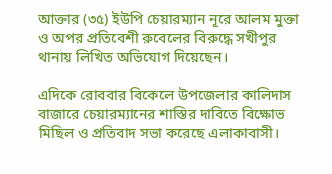আক্তার (৩৫) ইউপি চেয়ারম্যান নূরে আলম মুক্তা ও অপর প্রতিবেশী রুবেলের বিরুদ্ধে সখীপুর থানায় লিখিত অভিযোগ দিয়েছেন।

এদিকে রোববার বিকেলে উপজেলার কালিদাস বাজারে চেয়ারম্যানের শাস্তির দাবিতে বিক্ষোভ মিছিল ও প্রতিবাদ সভা করেছে এলাকাবাসী।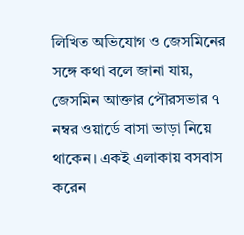লিখিত অভিযোগ ও জেসমিনের সঙ্গে কথা বলে জানা যায়, জেসমিন আক্তার পৌরসভার ৭ নম্বর ওয়ার্ডে বাসা ভাড়া নিয়ে থাকেন। একই এলাকায় বসবাস করেন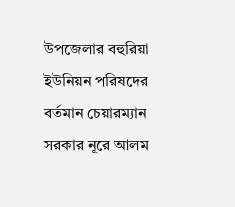উপজেলার বহুরিয়া ইউনিয়ন পরিষদের বর্তমান চেয়ারম্যান সরকার নূরে আলম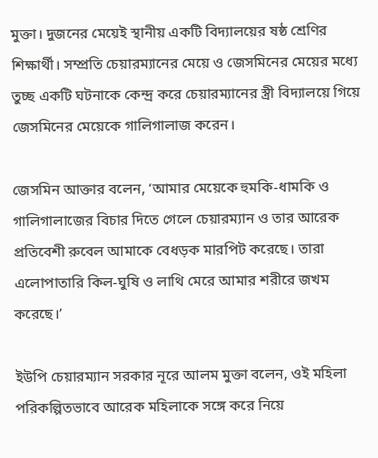মুক্তা। দুজনের মেয়েই স্থানীয় একটি বিদ্যালয়ের ষষ্ঠ শ্রেণির শিক্ষার্থী। সম্প্রতি চেয়ারম্যানের মেয়ে ও জেসমিনের মেয়ের মধ্যে তুচ্ছ একটি ঘটনাকে কেন্দ্র করে চেয়ারম্যানের স্ত্রী বিদ্যালয়ে গিয়ে জেসমিনের মেয়েকে গালিগালাজ করেন।

জেসমিন আক্তার বলেন, ‘আমার মেয়েকে হুমকি-ধামকি ও গালিগালাজের বিচার দিতে গেলে চেয়ারম্যান ও তার আরেক প্রতিবেশী রুবেল আমাকে বেধড়ক মারপিট করেছে। তারা এলোপাতারি কিল-ঘুষি ও লাথি মেরে আমার শরীরে জখম করেছে।’

ইউপি চেয়ারম্যান সরকার নূরে আলম মুক্তা বলেন, ওই মহিলা পরিকল্পিতভাবে আরেক মহিলাকে সঙ্গে করে নিয়ে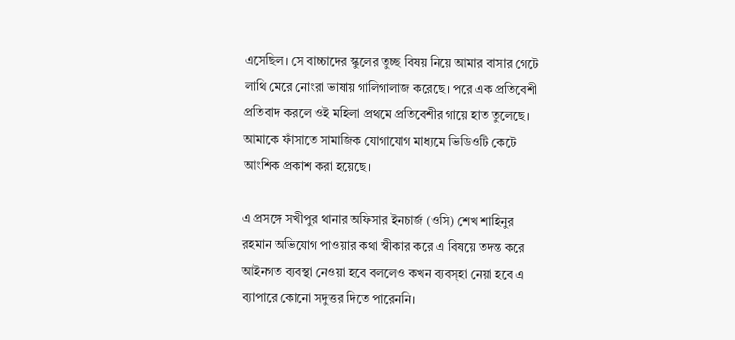এসেছিল। সে বাচ্চাদের স্কুলের তুচ্ছ বিষয় নিয়ে আমার বাসার গেটে লাথি মেরে নোংরা ভাষায় গালিগালাজ করেছে। পরে এক প্রতিবেশী প্রতিবাদ করলে ওই মহিলা প্রথমে প্রতিবেশীর গায়ে হাত তুলেছে। আমাকে ফাঁসাতে সামাজিক যোগাযোগ মাধ্যমে ভিডিওটি কেটে আংশিক প্রকাশ করা হয়েছে।

এ প্রসঙ্গে সখীপুর থানার অফিসার ইনচার্জ (ওসি) শেখ শাহিনুর রহমান অভিযোগ পাওয়ার কথা স্বীকার করে এ বিষয়ে তদন্ত করে আইনগত ব্যবস্থা নেওয়া হবে বললেও কখন ব্যবস্হা নেয়া হবে এ ব্যাপারে কোনো সদুত্তর দিতে পারেননি।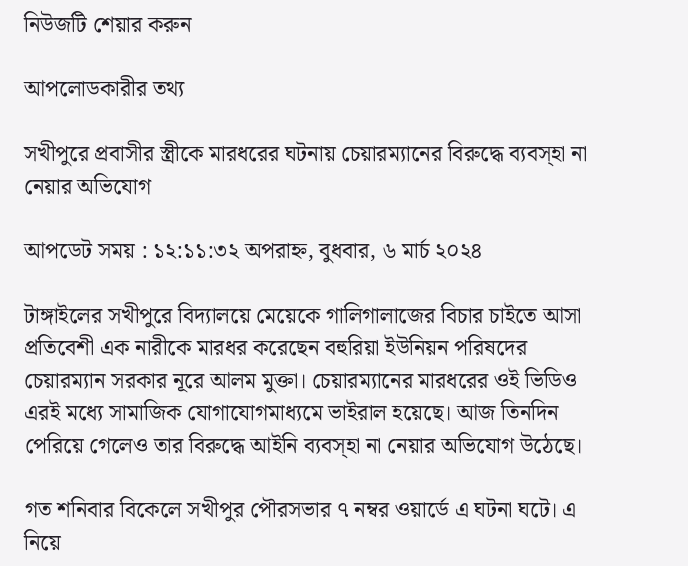নিউজটি শেয়ার করুন

আপলোডকারীর তথ্য

সখীপুরে প্রবাসীর স্ত্রীকে মারধরের ঘটনায় চেয়ারম্যানের বিরুদ্ধে ব্যবস্হা না নেয়ার অভিযোগ

আপডেট সময় : ১২:১১:৩২ অপরাহ্ন, বুধবার, ৬ মার্চ ২০২৪

টাঙ্গাইলের সখীপুরে বিদ্যালয়ে মেয়েকে গালিগালাজের বিচার চাইতে আসা প্রতিবেশী এক নারীকে মারধর করেছেন বহুরিয়া ইউনিয়ন পরিষদের চেয়ারম্যান সরকার নূরে আলম মুক্তা। চেয়ারম্যানের মারধরের ওই ভিডিও এরই মধ্যে সামাজিক যোগাযোগমাধ্যমে ভাইরাল হয়েছে। আজ তিনদিন পেরিয়ে গেলেও তার বিরুদ্ধে আইনি ব্যবস্হা না নেয়ার অভিযোগ উঠেছে।

গত শনিবার বিকেলে সখীপুর পৌরসভার ৭ নম্বর ওয়ার্ডে এ ঘটনা ঘটে। এ নিয়ে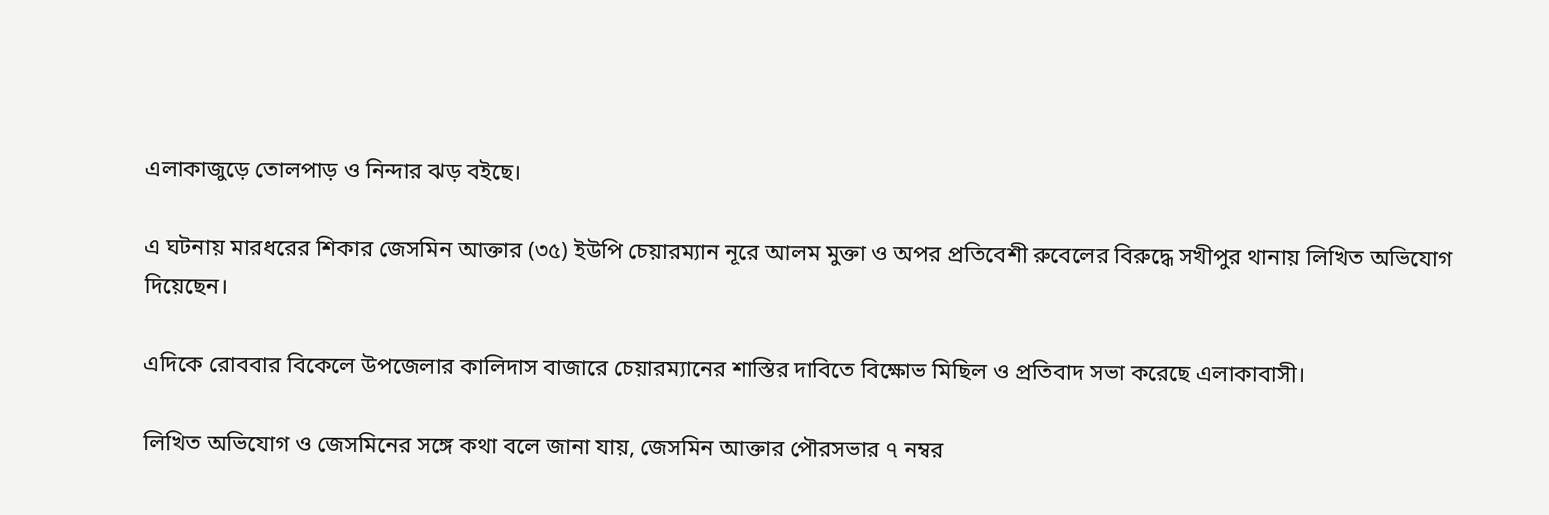এলাকাজুড়ে তোলপাড় ও নিন্দার ঝড় বইছে।

এ ঘটনায় মারধরের শিকার জেসমিন আক্তার (৩৫) ইউপি চেয়ারম্যান নূরে আলম মুক্তা ও অপর প্রতিবেশী রুবেলের বিরুদ্ধে সখীপুর থানায় লিখিত অভিযোগ দিয়েছেন।

এদিকে রোববার বিকেলে উপজেলার কালিদাস বাজারে চেয়ারম্যানের শাস্তির দাবিতে বিক্ষোভ মিছিল ও প্রতিবাদ সভা করেছে এলাকাবাসী।

লিখিত অভিযোগ ও জেসমিনের সঙ্গে কথা বলে জানা যায়, জেসমিন আক্তার পৌরসভার ৭ নম্বর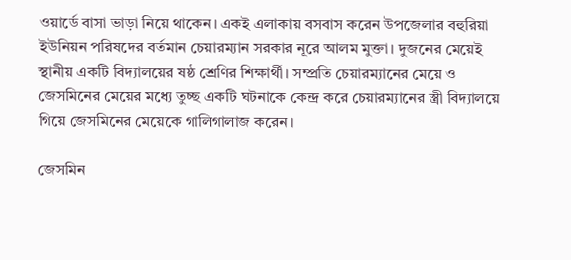ওয়ার্ডে বাসা ভাড়া নিয়ে থাকেন। একই এলাকায় বসবাস করেন উপজেলার বহুরিয়া ইউনিয়ন পরিষদের বর্তমান চেয়ারম্যান সরকার নূরে আলম মুক্তা। দুজনের মেয়েই স্থানীয় একটি বিদ্যালয়ের ষষ্ঠ শ্রেণির শিক্ষার্থী। সম্প্রতি চেয়ারম্যানের মেয়ে ও জেসমিনের মেয়ের মধ্যে তুচ্ছ একটি ঘটনাকে কেন্দ্র করে চেয়ারম্যানের স্ত্রী বিদ্যালয়ে গিয়ে জেসমিনের মেয়েকে গালিগালাজ করেন।

জেসমিন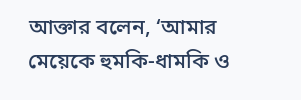আক্তার বলেন, ‘আমার মেয়েকে হুমকি-ধামকি ও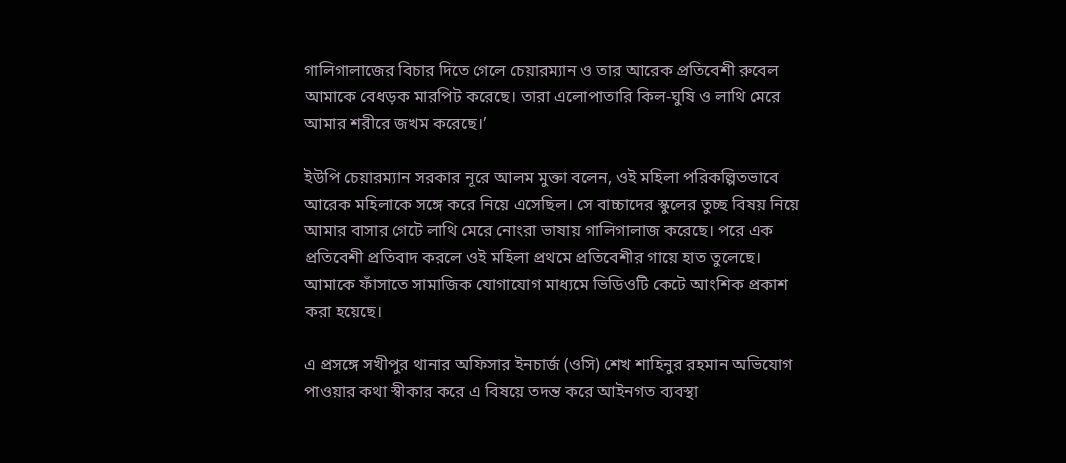গালিগালাজের বিচার দিতে গেলে চেয়ারম্যান ও তার আরেক প্রতিবেশী রুবেল আমাকে বেধড়ক মারপিট করেছে। তারা এলোপাতারি কিল-ঘুষি ও লাথি মেরে আমার শরীরে জখম করেছে।’

ইউপি চেয়ারম্যান সরকার নূরে আলম মুক্তা বলেন, ওই মহিলা পরিকল্পিতভাবে আরেক মহিলাকে সঙ্গে করে নিয়ে এসেছিল। সে বাচ্চাদের স্কুলের তুচ্ছ বিষয় নিয়ে আমার বাসার গেটে লাথি মেরে নোংরা ভাষায় গালিগালাজ করেছে। পরে এক প্রতিবেশী প্রতিবাদ করলে ওই মহিলা প্রথমে প্রতিবেশীর গায়ে হাত তুলেছে। আমাকে ফাঁসাতে সামাজিক যোগাযোগ মাধ্যমে ভিডিওটি কেটে আংশিক প্রকাশ করা হয়েছে।

এ প্রসঙ্গে সখীপুর থানার অফিসার ইনচার্জ (ওসি) শেখ শাহিনুর রহমান অভিযোগ পাওয়ার কথা স্বীকার করে এ বিষয়ে তদন্ত করে আইনগত ব্যবস্থা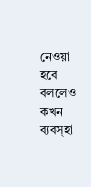নেওয়া হবে বললেও কখন ব্যবস্হা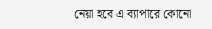নেয়া হবে এ ব্যাপারে কোনো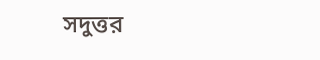সদুত্তর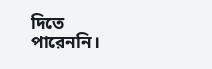দিতে পারেননি।